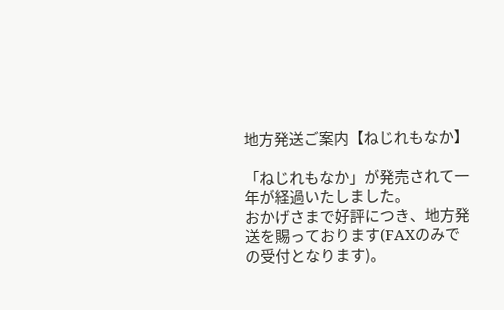地方発送ご案内【ねじれもなか】

「ねじれもなか」が発売されて一年が経過いたしました。
おかげさまで好評につき、地方発送を賜っております(FAXのみでの受付となります)。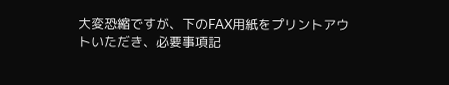大変恐縮ですが、下のFAX用紙をプリントアウトいただき、必要事項記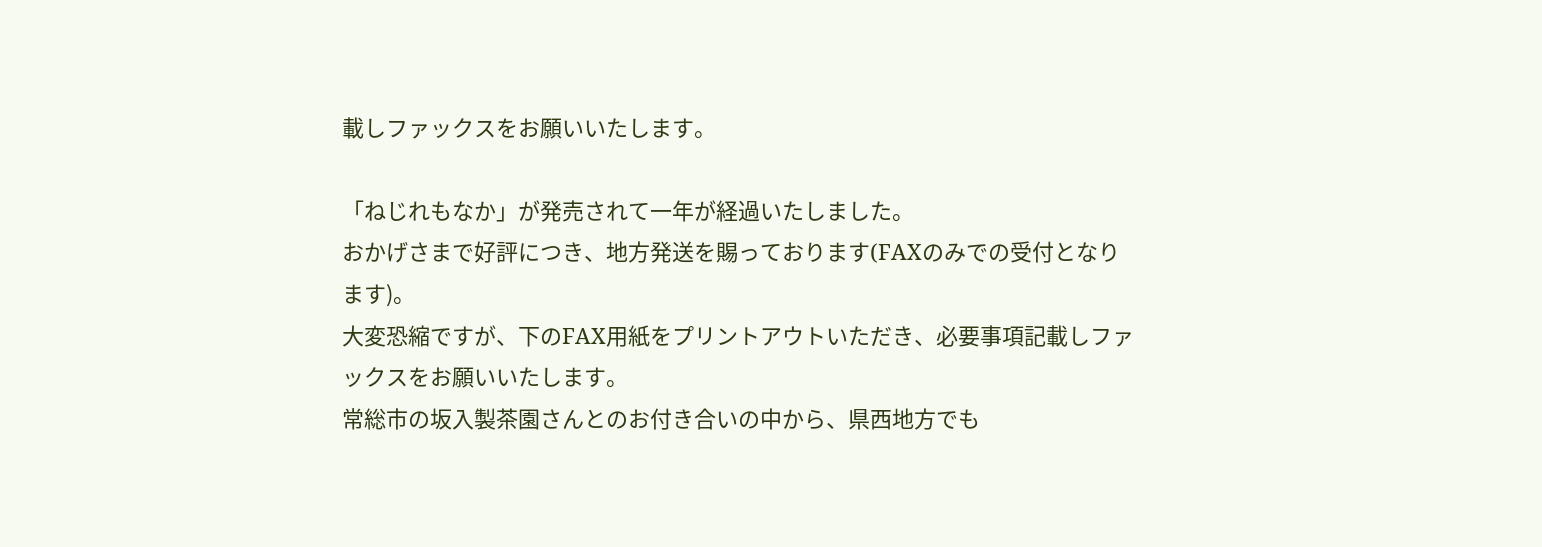載しファックスをお願いいたします。

「ねじれもなか」が発売されて一年が経過いたしました。
おかげさまで好評につき、地方発送を賜っております(FAXのみでの受付となります)。
大変恐縮ですが、下のFAX用紙をプリントアウトいただき、必要事項記載しファックスをお願いいたします。
常総市の坂入製茶園さんとのお付き合いの中から、県西地方でも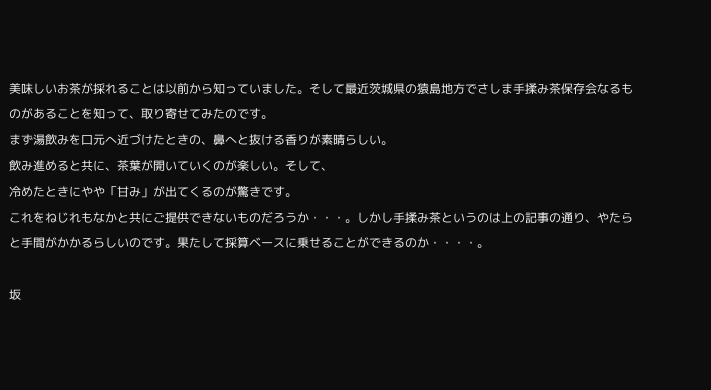美味しいお茶が採れることは以前から知っていました。そして最近茨城県の猿島地方でさしま手揉み茶保存会なるものがあることを知って、取り寄せてみたのです。
まず湯飲みを口元へ近づけたときの、鼻へと抜ける香りが素晴らしい。
飲み進めると共に、茶葉が開いていくのが楽しい。そして、
冷めたときにやや「甘み」が出てくるのが驚きです。
これをねじれもなかと共にご提供できないものだろうか・・・。しかし手揉み茶というのは上の記事の通り、やたらと手間がかかるらしいのです。果たして採算ベースに乗せることができるのか・・・・。

坂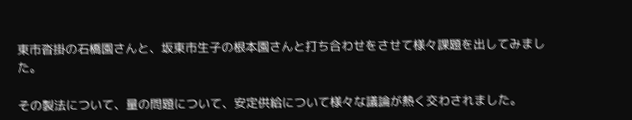東市沓掛の石橋園さんと、坂東市生子の根本園さんと打ち合わせをさせて様々課題を出してみました。

その製法について、量の問題について、安定供給について様々な議論が熱く交わされました。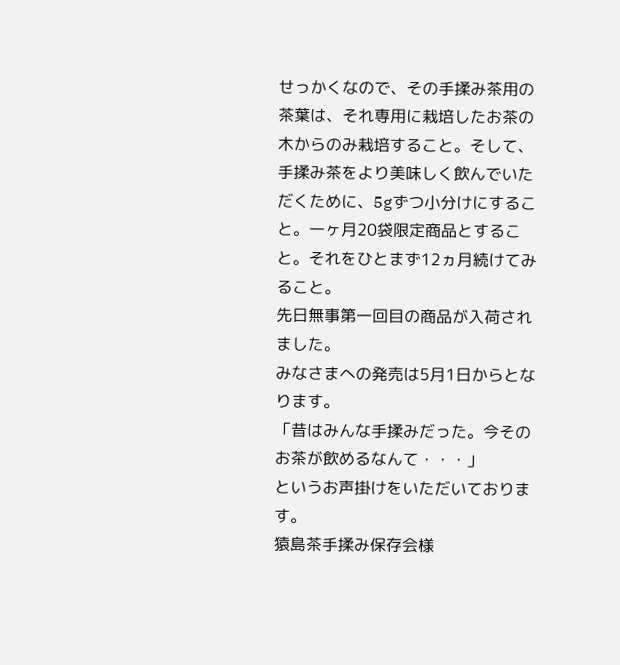せっかくなので、その手揉み茶用の茶葉は、それ専用に栽培したお茶の木からのみ栽培すること。そして、手揉み茶をより美味しく飲んでいただくために、5gずつ小分けにすること。一ヶ月20袋限定商品とすること。それをひとまず12ヵ月続けてみること。
先日無事第一回目の商品が入荷されました。
みなさまへの発売は5月1日からとなります。
「昔はみんな手揉みだった。今そのお茶が飲めるなんて・・・」
というお声掛けをいただいております。
猿島茶手揉み保存会様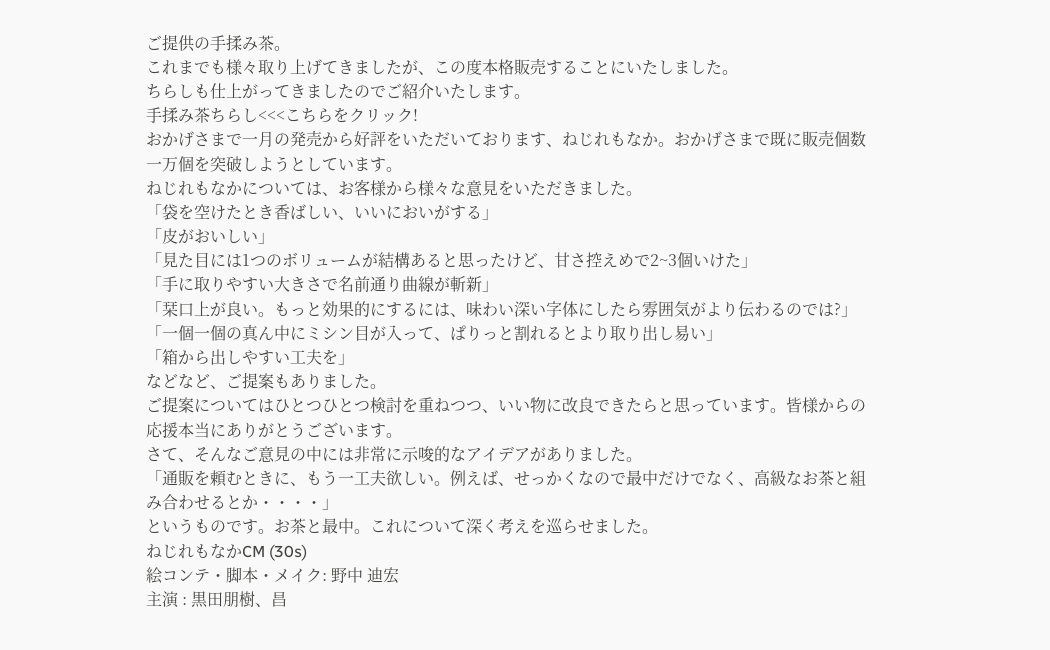ご提供の手揉み茶。
これまでも様々取り上げてきましたが、この度本格販売することにいたしました。
ちらしも仕上がってきましたのでご紹介いたします。
手揉み茶ちらし<<<こちらをクリック!
おかげさまで一月の発売から好評をいただいております、ねじれもなか。おかげさまで既に販売個数一万個を突破しようとしています。
ねじれもなかについては、お客様から様々な意見をいただきました。
「袋を空けたとき香ばしい、いいにおいがする」
「皮がおいしい」
「見た目には1つのボリュームが結構あると思ったけど、甘さ控えめで2~3個いけた」
「手に取りやすい大きさで名前通り曲線が斬新」
「栞口上が良い。もっと効果的にするには、味わい深い字体にしたら雰囲気がより伝わるのでは?」
「一個一個の真ん中にミシン目が入って、ぱりっと割れるとより取り出し易い」
「箱から出しやすい工夫を」
などなど、ご提案もありました。
ご提案についてはひとつひとつ検討を重ねつつ、いい物に改良できたらと思っています。皆様からの応援本当にありがとうございます。
さて、そんなご意見の中には非常に示唆的なアイデアがありました。
「通販を頼むときに、もう一工夫欲しい。例えば、せっかくなので最中だけでなく、高級なお茶と組み合わせるとか・・・・」
というものです。お茶と最中。これについて深く考えを巡らせました。
ねじれもなかCM (30s)
絵コンテ・脚本・メイク: 野中 迪宏
主演 : 黒田朋樹、昌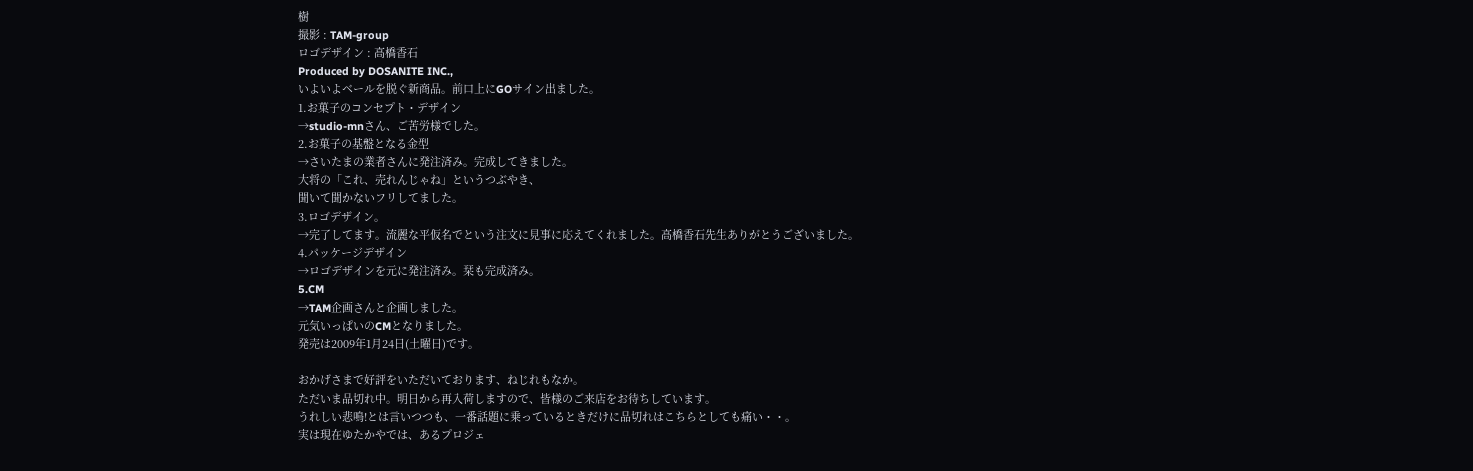樹
撮影 : TAM-group
ロゴデザイン : 高橋香石
Produced by DOSANITE INC.,
いよいよベールを脱ぐ新商品。前口上にGOサイン出ました。
1.お菓子のコンセプト・デザイン
→studio-mnさん、ご苦労様でした。
2.お菓子の基盤となる金型
→さいたまの業者さんに発注済み。完成してきました。
大将の「これ、売れんじゃね」というつぶやき、
聞いて聞かないフリしてました。
3.ロゴデザイン。
→完了してます。流麗な平仮名でという注文に見事に応えてくれました。高橋香石先生ありがとうございました。
4.パッケージデザイン
→ロゴデザインを元に発注済み。栞も完成済み。
5.CM
→TAM企画さんと企画しました。
元気いっぱいのCMとなりました。
発売は2009年1月24日(土曜日)です。

おかげさまで好評をいただいております、ねじれもなか。
ただいま品切れ中。明日から再入荷しますので、皆様のご来店をお待ちしています。
うれしい悲鳴!とは言いつつも、一番話題に乗っているときだけに品切れはこちらとしても痛い・・。
実は現在ゆたかやでは、あるプロジェ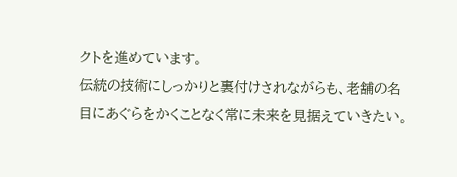クトを進めています。
伝統の技術にしっかりと裏付けされながらも、老舗の名目にあぐらをかくことなく常に未来を見据えていきたい。